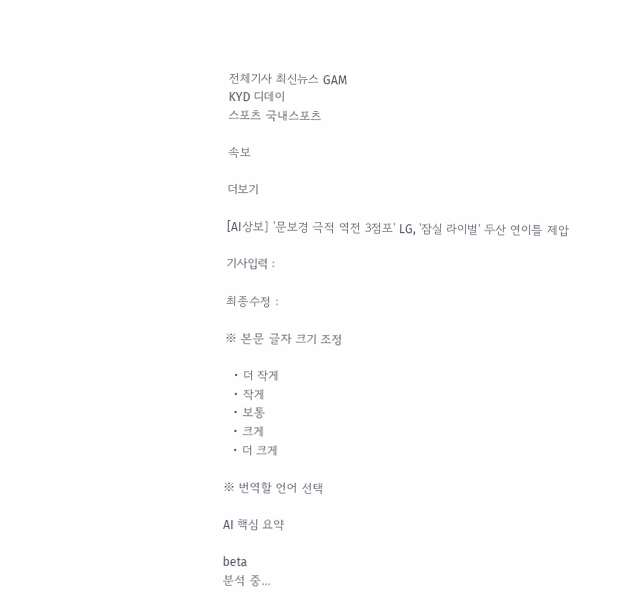전체기사 최신뉴스 GAM
KYD 디데이
스포츠 국내스포츠

속보

더보기

[AI상보] '문보경 극적 역전 3점포' LG, '잠실 라이벌' 두산 연이틀 제압

기사입력 :

최종수정 :

※ 본문 글자 크기 조정

  • 더 작게
  • 작게
  • 보통
  • 크게
  • 더 크게

※ 번역할 언어 선택

AI 핵심 요약

beta
분석 중...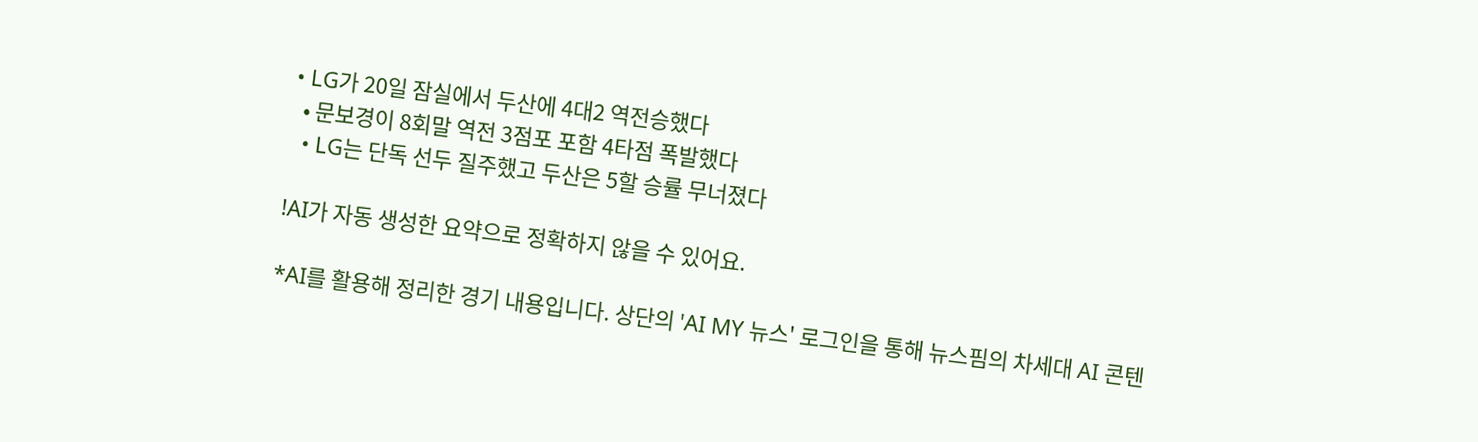• LG가 20일 잠실에서 두산에 4대2 역전승했다
  • 문보경이 8회말 역전 3점포 포함 4타점 폭발했다
  • LG는 단독 선두 질주했고 두산은 5할 승률 무너졌다

!AI가 자동 생성한 요약으로 정확하지 않을 수 있어요.

*AI를 활용해 정리한 경기 내용입니다. 상단의 'AI MY 뉴스' 로그인을 통해 뉴스핌의 차세대 AI 콘텐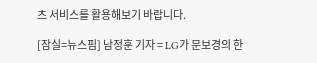츠 서비스를 활용해보기 바랍니다.

[잠실=뉴스핌] 남정훈 기자 = LG가 문보경의 한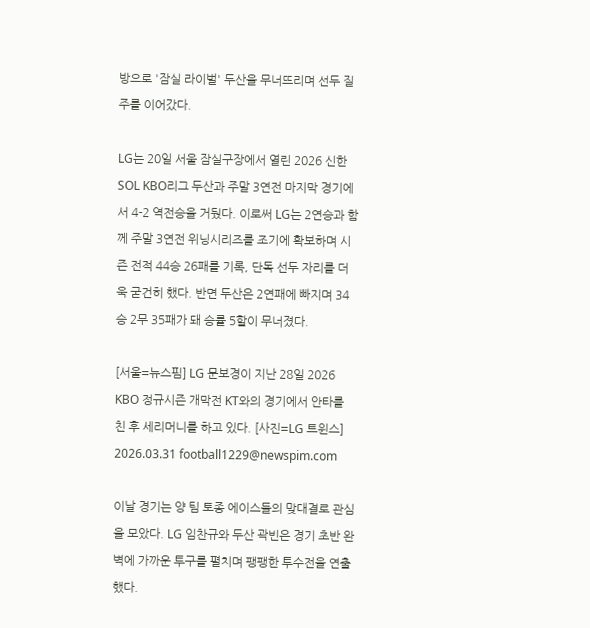방으로 '잠실 라이벌' 두산을 무너뜨리며 선두 질주를 이어갔다.

LG는 20일 서울 잠실구장에서 열린 2026 신한 SOL KBO리그 두산과 주말 3연전 마지막 경기에서 4-2 역전승을 거뒀다. 이로써 LG는 2연승과 함께 주말 3연전 위닝시리즈를 조기에 확보하며 시즌 전적 44승 26패를 기록, 단독 선두 자리를 더욱 굳건히 했다. 반면 두산은 2연패에 빠지며 34승 2무 35패가 돼 승률 5할이 무너졌다.

[서울=뉴스핌] LG 문보경이 지난 28일 2026 KBO 정규시즌 개막전 KT와의 경기에서 안타를 친 후 세리머니를 하고 있다. [사진=LG 트윈스] 2026.03.31 football1229@newspim.com

이날 경기는 양 팀 토종 에이스들의 맞대결로 관심을 모았다. LG 임찬규와 두산 곽빈은 경기 초반 완벽에 가까운 투구를 펼치며 팽팽한 투수전을 연출했다.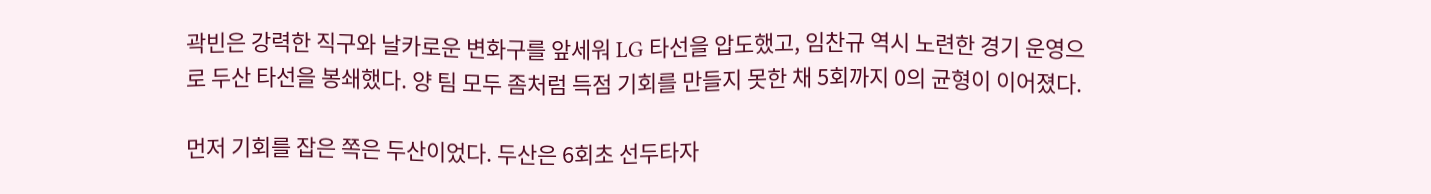곽빈은 강력한 직구와 날카로운 변화구를 앞세워 LG 타선을 압도했고, 임찬규 역시 노련한 경기 운영으로 두산 타선을 봉쇄했다. 양 팀 모두 좀처럼 득점 기회를 만들지 못한 채 5회까지 0의 균형이 이어졌다.

먼저 기회를 잡은 쪽은 두산이었다. 두산은 6회초 선두타자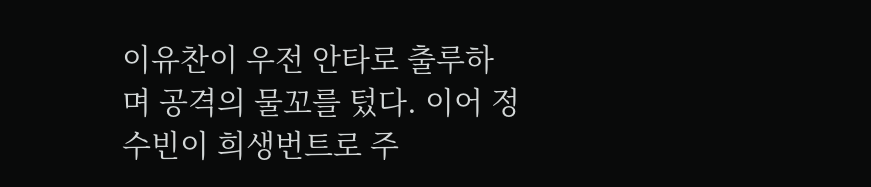이유찬이 우전 안타로 출루하며 공격의 물꼬를 텄다. 이어 정수빈이 희생번트로 주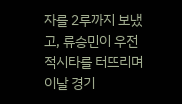자를 2루까지 보냈고, 류승민이 우전 적시타를 터뜨리며 이날 경기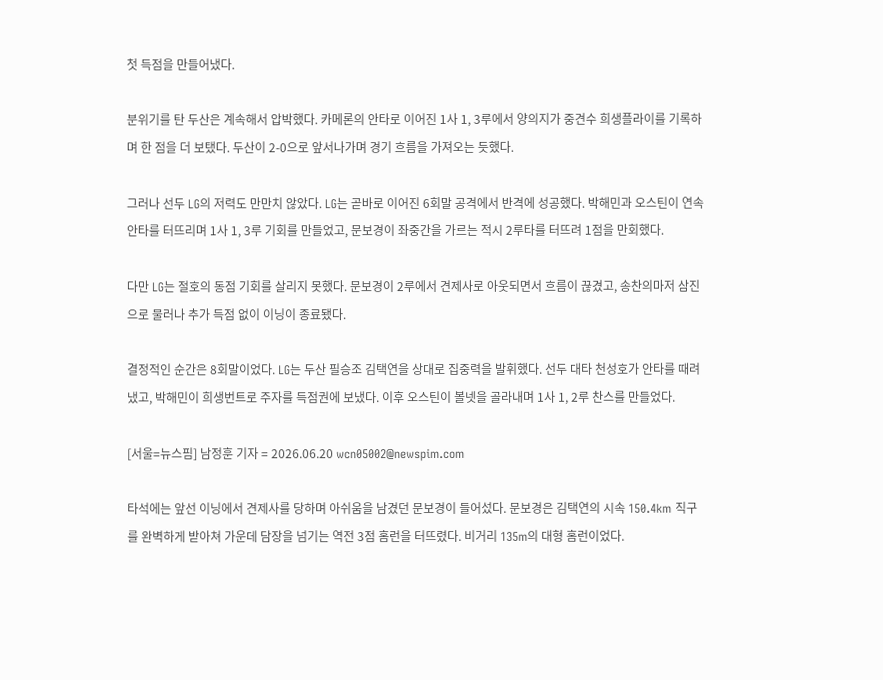첫 득점을 만들어냈다.

분위기를 탄 두산은 계속해서 압박했다. 카메론의 안타로 이어진 1사 1, 3루에서 양의지가 중견수 희생플라이를 기록하며 한 점을 더 보탰다. 두산이 2-0으로 앞서나가며 경기 흐름을 가져오는 듯했다.

그러나 선두 LG의 저력도 만만치 않았다. LG는 곧바로 이어진 6회말 공격에서 반격에 성공했다. 박해민과 오스틴이 연속 안타를 터뜨리며 1사 1, 3루 기회를 만들었고, 문보경이 좌중간을 가르는 적시 2루타를 터뜨려 1점을 만회했다.

다만 LG는 절호의 동점 기회를 살리지 못했다. 문보경이 2루에서 견제사로 아웃되면서 흐름이 끊겼고, 송찬의마저 삼진으로 물러나 추가 득점 없이 이닝이 종료됐다.

결정적인 순간은 8회말이었다. LG는 두산 필승조 김택연을 상대로 집중력을 발휘했다. 선두 대타 천성호가 안타를 때려냈고, 박해민이 희생번트로 주자를 득점권에 보냈다. 이후 오스틴이 볼넷을 골라내며 1사 1, 2루 찬스를 만들었다.

[서울=뉴스핌] 남정훈 기자 = 2026.06.20 wcn05002@newspim.com

타석에는 앞선 이닝에서 견제사를 당하며 아쉬움을 남겼던 문보경이 들어섰다. 문보경은 김택연의 시속 150.4km 직구를 완벽하게 받아쳐 가운데 담장을 넘기는 역전 3점 홈런을 터뜨렸다. 비거리 135m의 대형 홈런이었다.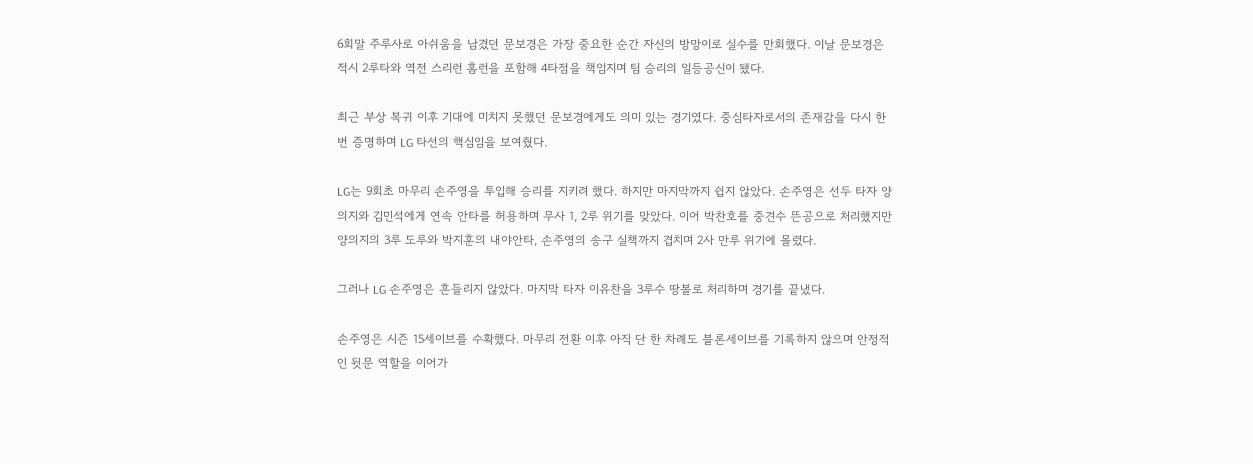6회말 주루사로 아쉬움을 남겼던 문보경은 가장 중요한 순간 자신의 방망이로 실수를 만회했다. 이날 문보경은 적시 2루타와 역전 스리런 홈런을 포함해 4타점을 책임지며 팀 승리의 일등공신이 됐다.

최근 부상 복귀 이후 기대에 미치지 못했던 문보경에게도 의미 있는 경기였다. 중심타자로서의 존재감을 다시 한번 증명하며 LG 타선의 핵심임을 보여줬다.

LG는 9회초 마무리 손주영을 투입해 승리를 지키려 했다. 하지만 마지막까지 쉽지 않았다. 손주영은 선두 타자 양의지와 김민석에게 연속 안타를 허용하며 무사 1, 2루 위기를 맞았다. 이어 박찬호를 중견수 뜬공으로 처리했지만 양의지의 3루 도루와 박지훈의 내야안타, 손주영의 송구 실책까지 겹치며 2사 만루 위기에 몰렸다.

그러나 LG 손주영은 흔들리지 않았다. 마지막 타자 이유찬을 3루수 땅볼로 처리하며 경기를 끝냈다.

손주영은 시즌 15세이브를 수확했다. 마무리 전환 이후 아직 단 한 차례도 블론세이브를 기록하지 않으며 안정적인 뒷문 역할을 이어가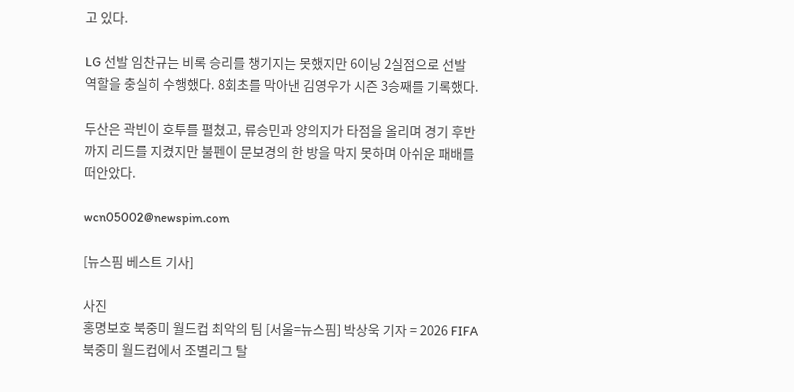고 있다.

LG 선발 임찬규는 비록 승리를 챙기지는 못했지만 6이닝 2실점으로 선발 역할을 충실히 수행했다. 8회초를 막아낸 김영우가 시즌 3승째를 기록했다.

두산은 곽빈이 호투를 펼쳤고, 류승민과 양의지가 타점을 올리며 경기 후반까지 리드를 지켰지만 불펜이 문보경의 한 방을 막지 못하며 아쉬운 패배를 떠안았다.

wcn05002@newspim.com

[뉴스핌 베스트 기사]

사진
홍명보호 북중미 월드컵 최악의 팀 [서울=뉴스핌] 박상욱 기자 = 2026 FIFA 북중미 월드컵에서 조별리그 탈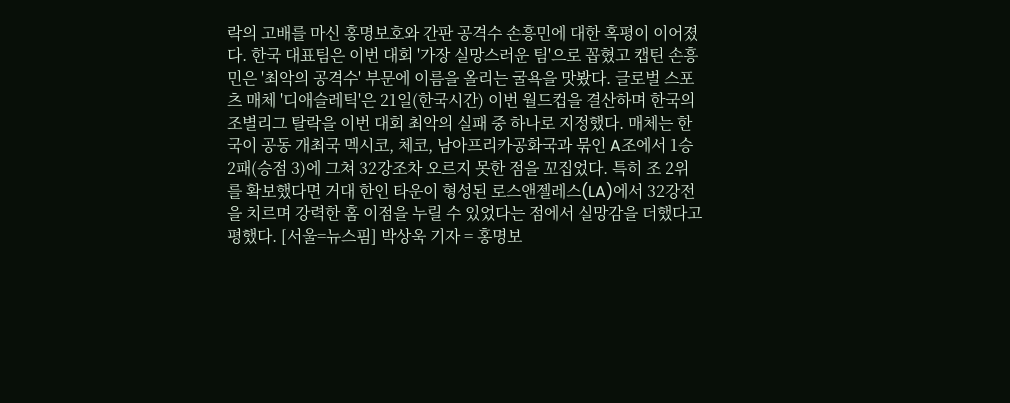락의 고배를 마신 홍명보호와 간판 공격수 손흥민에 대한 혹평이 이어졌다. 한국 대표팀은 이번 대회 '가장 실망스러운 팀'으로 꼽혔고 캡틴 손흥민은 '최악의 공격수' 부문에 이름을 올리는 굴욕을 맛봤다. 글로벌 스포츠 매체 '디애슬레틱'은 21일(한국시간) 이번 월드컵을 결산하며 한국의 조별리그 탈락을 이번 대회 최악의 실패 중 하나로 지정했다. 매체는 한국이 공동 개최국 멕시코, 체코, 남아프리카공화국과 묶인 A조에서 1승 2패(승점 3)에 그쳐 32강조차 오르지 못한 점을 꼬집었다. 특히 조 2위를 확보했다면 거대 한인 타운이 형성된 로스앤젤레스(LA)에서 32강전을 치르며 강력한 홈 이점을 누릴 수 있었다는 점에서 실망감을 더했다고 평했다. [서울=뉴스핌] 박상욱 기자 = 홍명보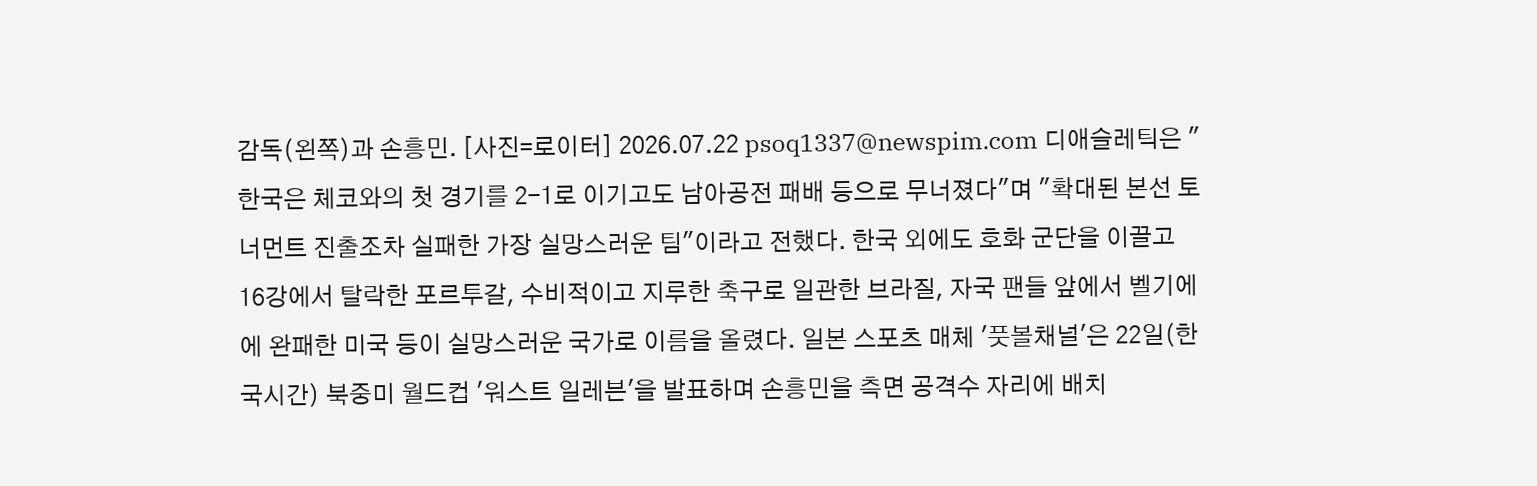감독(왼쪽)과 손흥민. [사진=로이터] 2026.07.22 psoq1337@newspim.com 디애슬레틱은 "한국은 체코와의 첫 경기를 2-1로 이기고도 남아공전 패배 등으로 무너졌다"며 "확대된 본선 토너먼트 진출조차 실패한 가장 실망스러운 팀"이라고 전했다. 한국 외에도 호화 군단을 이끌고 16강에서 탈락한 포르투갈, 수비적이고 지루한 축구로 일관한 브라질, 자국 팬들 앞에서 벨기에에 완패한 미국 등이 실망스러운 국가로 이름을 올렸다. 일본 스포츠 매체 '풋볼채널'은 22일(한국시간) 북중미 월드컵 '워스트 일레븐'을 발표하며 손흥민을 측면 공격수 자리에 배치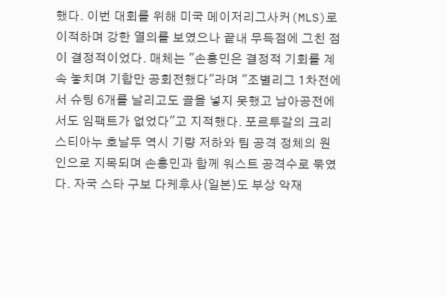했다. 이번 대회를 위해 미국 메이저리그사커(MLS)로 이적하며 강한 열의를 보였으나 끝내 무득점에 그친 점이 결정적이었다. 매체는 "손흥민은 결정적 기회를 계속 놓치며 기합만 공회전했다"라며 "조별리그 1차전에서 슈팅 6개를 날리고도 골을 넣지 못했고 남아공전에서도 임팩트가 없었다"고 지적했다. 포르투갈의 크리스티아누 호날두 역시 기량 저하와 팀 공격 정체의 원인으로 지목되며 손흥민과 함께 워스트 공격수로 묶였다. 자국 스타 구보 다케후사(일본)도 부상 악재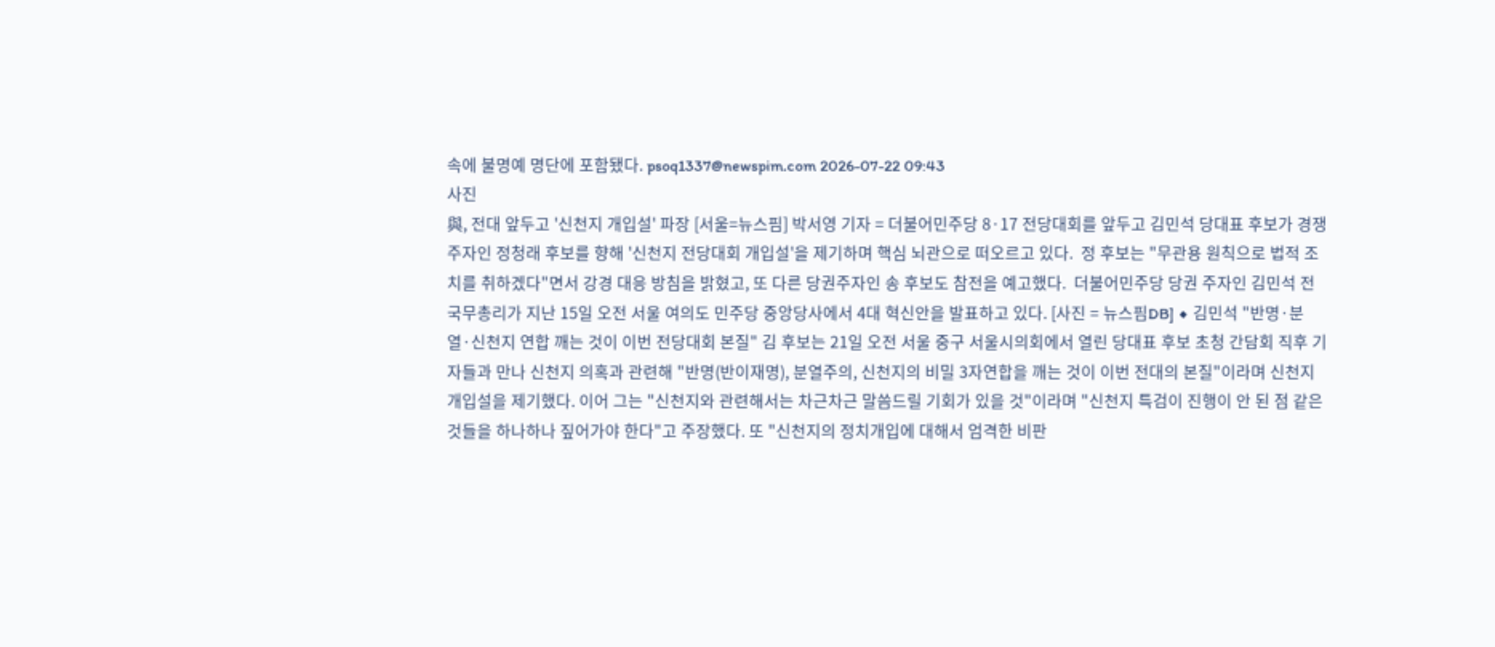속에 불명예 명단에 포함됐다. psoq1337@newspim.com 2026-07-22 09:43
사진
與, 전대 앞두고 '신천지 개입설' 파장 [서울=뉴스핌] 박서영 기자 = 더불어민주당 8·17 전당대회를 앞두고 김민석 당대표 후보가 경쟁 주자인 정청래 후보를 향해 '신천지 전당대회 개입설'을 제기하며 핵심 뇌관으로 떠오르고 있다.  정 후보는 "무관용 원칙으로 법적 조치를 취하겠다"면서 강경 대응 방침을 밝혔고, 또 다른 당권주자인 송 후보도 참전을 예고했다.  더불어민주당 당권 주자인 김민석 전 국무총리가 지난 15일 오전 서울 여의도 민주당 중앙당사에서 4대 혁신안을 발표하고 있다. [사진 = 뉴스핌DB] ◆ 김민석 "반명·분열·신천지 연합 깨는 것이 이번 전당대회 본질" 김 후보는 21일 오전 서울 중구 서울시의회에서 열린 당대표 후보 초청 간담회 직후 기자들과 만나 신천지 의혹과 관련해 "반명(반이재명), 분열주의, 신천지의 비밀 3자연합을 깨는 것이 이번 전대의 본질"이라며 신천지 개입설을 제기했다. 이어 그는 "신천지와 관련해서는 차근차근 말씀드릴 기회가 있을 것"이라며 "신천지 특검이 진행이 안 된 점 같은 것들을 하나하나 짚어가야 한다"고 주장했다. 또 "신천지의 정치개입에 대해서 엄격한 비판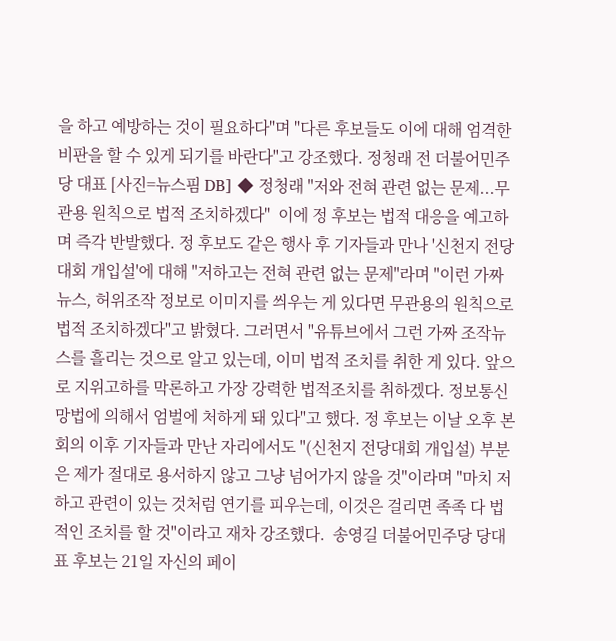을 하고 예방하는 것이 필요하다"며 "다른 후보들도 이에 대해 엄격한 비판을 할 수 있게 되기를 바란다"고 강조했다. 정청래 전 더불어민주당 대표 [사진=뉴스핌 DB] ◆ 정청래 "저와 전혀 관련 없는 문제...무관용 원칙으로 법적 조치하겠다"  이에 정 후보는 법적 대응을 예고하며 즉각 반발했다. 정 후보도 같은 행사 후 기자들과 만나 '신천지 전당대회 개입설'에 대해 "저하고는 전혀 관련 없는 문제"라며 "이런 가짜뉴스, 허위조작 정보로 이미지를 씌우는 게 있다면 무관용의 원칙으로 법적 조치하겠다"고 밝혔다. 그러면서 "유튜브에서 그런 가짜 조작뉴스를 흘리는 것으로 알고 있는데, 이미 법적 조치를 취한 게 있다. 앞으로 지위고하를 막론하고 가장 강력한 법적조치를 취하겠다. 정보통신망법에 의해서 엄벌에 처하게 돼 있다"고 했다. 정 후보는 이날 오후 본회의 이후 기자들과 만난 자리에서도 "(신천지 전당대회 개입설) 부분은 제가 절대로 용서하지 않고 그냥 넘어가지 않을 것"이라며 "마치 저하고 관련이 있는 것처럼 연기를 피우는데, 이것은 걸리면 족족 다 법적인 조치를 할 것"이라고 재차 강조했다.  송영길 더불어민주당 당대표 후보는 21일 자신의 페이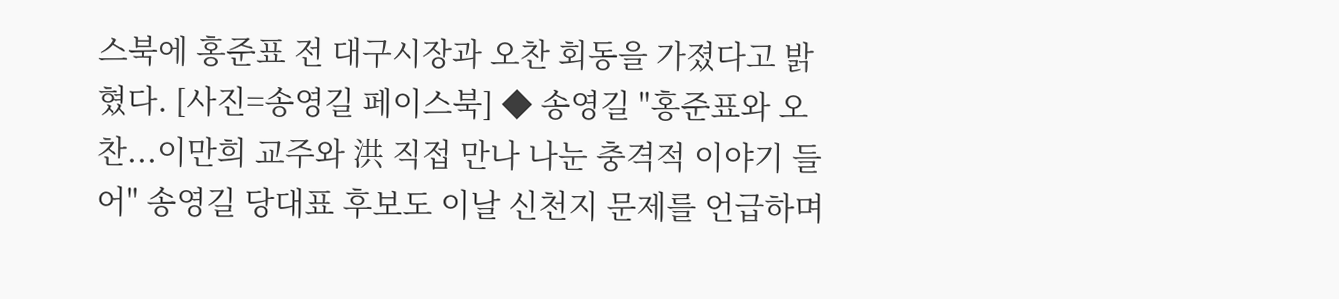스북에 홍준표 전 대구시장과 오찬 회동을 가졌다고 밝혔다. [사진=송영길 페이스북] ◆ 송영길 "홍준표와 오찬...이만희 교주와 洪 직접 만나 나눈 충격적 이야기 들어" 송영길 당대표 후보도 이날 신천지 문제를 언급하며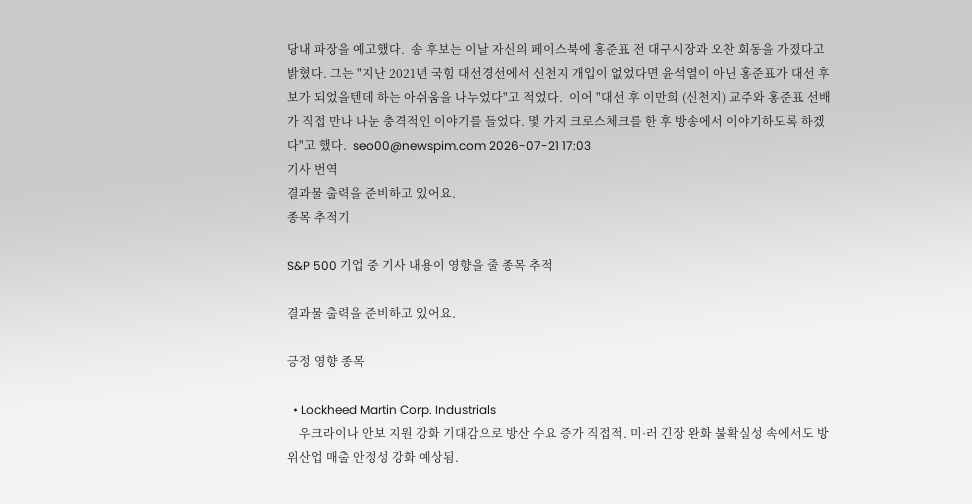당내 파장을 예고했다.  송 후보는 이날 자신의 페이스북에 홍준표 전 대구시장과 오찬 회동을 가졌다고 밝혔다. 그는 "지난 2021년 국힘 대선경선에서 신천지 개입이 없었다면 윤석열이 아닌 홍준표가 대선 후보가 되었을텐데 하는 아쉬움을 나누었다"고 적었다.  이어 "대선 후 이만희 (신천지) 교주와 홍준표 선배가 직접 만나 나눈 충격적인 이야기를 들었다. 몇 가지 크로스체크를 한 후 방송에서 이야기하도록 하겠다"고 했다.  seo00@newspim.com 2026-07-21 17:03
기사 번역
결과물 출력을 준비하고 있어요.
종목 추적기

S&P 500 기업 중 기사 내용이 영향을 줄 종목 추적

결과물 출력을 준비하고 있어요.

긍정 영향 종목

  • Lockheed Martin Corp. Industrials
    우크라이나 안보 지원 강화 기대감으로 방산 수요 증가 직접적. 미·러 긴장 완화 불확실성 속에서도 방위산업 매출 안정성 강화 예상됨.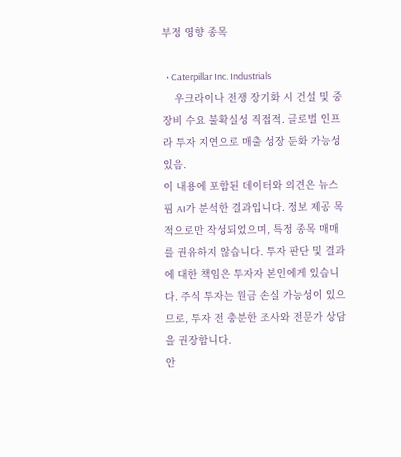부정 영향 종목

  • Caterpillar Inc. Industrials
    우크라이나 전쟁 장기화 시 건설 및 중장비 수요 불확실성 직접적. 글로벌 인프라 투자 지연으로 매출 성장 둔화 가능성 있음.
이 내용에 포함된 데이터와 의견은 뉴스핌 AI가 분석한 결과입니다. 정보 제공 목적으로만 작성되었으며, 특정 종목 매매를 권유하지 않습니다. 투자 판단 및 결과에 대한 책임은 투자자 본인에게 있습니다. 주식 투자는 원금 손실 가능성이 있으므로, 투자 전 충분한 조사와 전문가 상담을 권장합니다.
안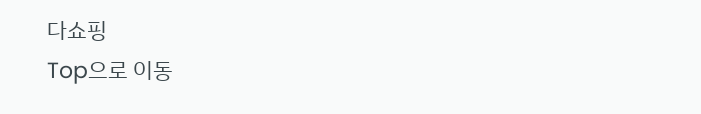다쇼핑
Top으로 이동